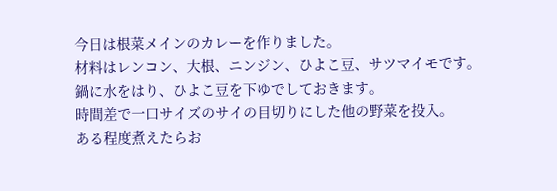今日は根菜メインのカレーを作りました。
材料はレンコン、大根、ニンジン、ひよこ豆、サツマイモです。
鍋に水をはり、ひよこ豆を下ゆでしておきます。
時間差で一口サイズのサイの目切りにした他の野菜を投入。
ある程度煮えたらお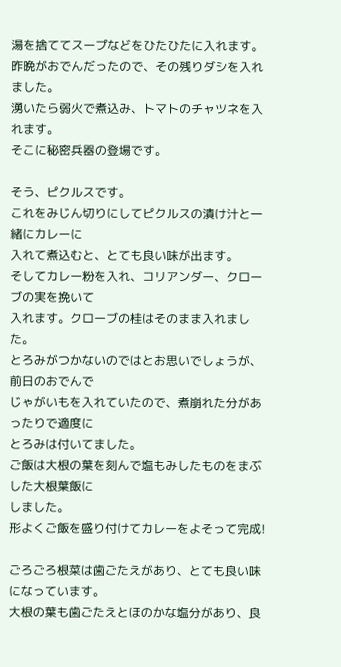湯を捨ててスープなどをひたひたに入れます。
昨晩がおでんだったので、その残りダシを入れました。
湧いたら弱火で煮込み、トマトのチャツネを入れます。
そこに秘密兵器の登場です。

そう、ピクルスです。
これをみじん切りにしてピクルスの漬け汁と一緒にカレーに
入れて煮込むと、とても良い味が出ます。
そしてカレー粉を入れ、コリアンダー、クローブの実を挽いて
入れます。クローブの桂はそのまま入れました。
とろみがつかないのではとお思いでしょうが、前日のおでんで
じゃがいもを入れていたので、煮崩れた分があったりで適度に
とろみは付いてました。
ご飯は大根の葉を刻んで塩もみしたものをまぶした大根葉飯に
しました。
形よくご飯を盛り付けてカレーをよそって完成!

ごろごろ根菜は歯ごたえがあり、とても良い味になっています。
大根の葉も歯ごたえとほのかな塩分があり、良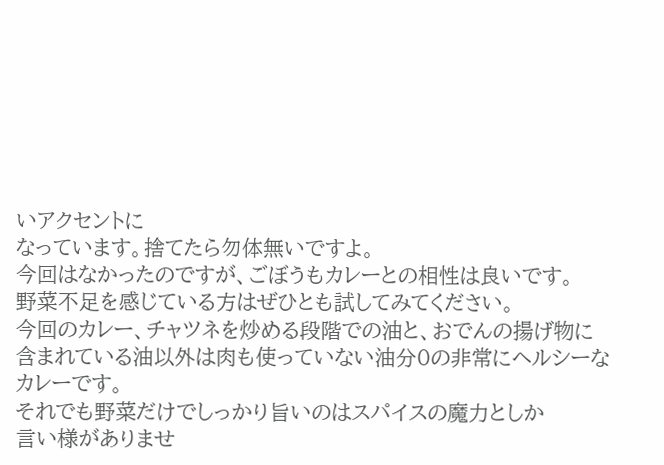いアクセントに
なっています。捨てたら勿体無いですよ。
今回はなかったのですが、ごぼうもカレーとの相性は良いです。
野菜不足を感じている方はぜひとも試してみてください。
今回のカレー、チャツネを炒める段階での油と、おでんの揚げ物に
含まれている油以外は肉も使っていない油分0の非常にヘルシーな
カレーです。
それでも野菜だけでしっかり旨いのはスパイスの魔力としか
言い様がありませ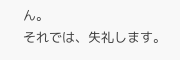ん。
それでは、失礼します。